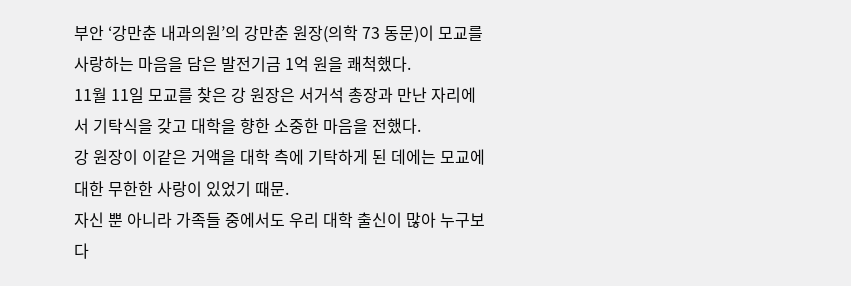부안 ‘강만춘 내과의원’의 강만춘 원장(의학 73 동문)이 모교를 사랑하는 마음을 담은 발전기금 1억 원을 쾌척했다.
11월 11일 모교를 찾은 강 원장은 서거석 총장과 만난 자리에서 기탁식을 갖고 대학을 향한 소중한 마음을 전했다.
강 원장이 이같은 거액을 대학 측에 기탁하게 된 데에는 모교에 대한 무한한 사랑이 있었기 때문.
자신 뿐 아니라 가족들 중에서도 우리 대학 출신이 많아 누구보다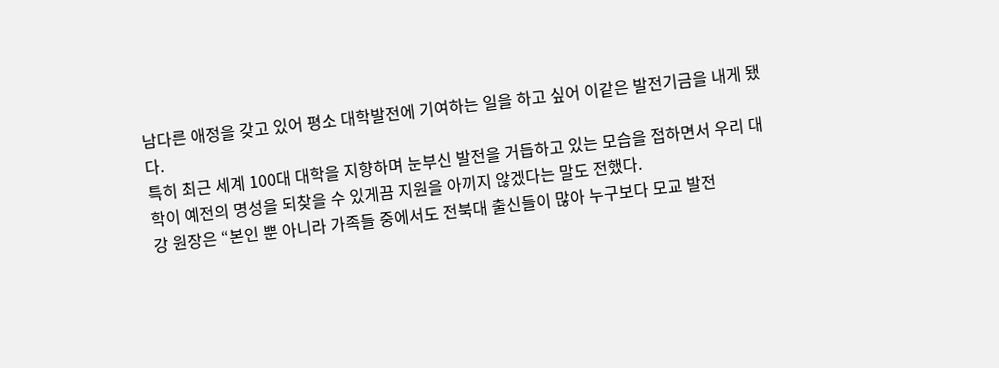남다른 애정을 갖고 있어 평소 대학발전에 기여하는 일을 하고 싶어 이같은 발전기금을 내게 됐다.
특히 최근 세계 100대 대학을 지향하며 눈부신 발전을 거듭하고 있는 모습을 접하면서 우리 대학이 예전의 명성을 되찾을 수 있게끔 지원을 아끼지 않겠다는 말도 전했다.
강 원장은 “본인 뿐 아니라 가족들 중에서도 전북대 출신들이 많아 누구보다 모교 발전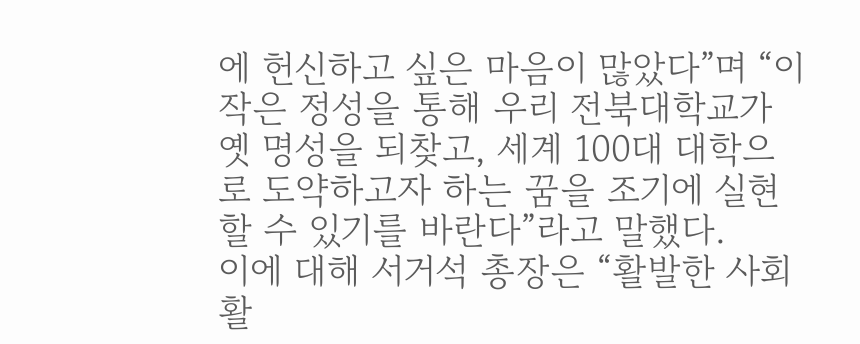에 헌신하고 싶은 마음이 많았다”며 “이 작은 정성을 통해 우리 전북대학교가 옛 명성을 되찾고, 세계 100대 대학으로 도약하고자 하는 꿈을 조기에 실현할 수 있기를 바란다”라고 말했다.
이에 대해 서거석 총장은 “활발한 사회활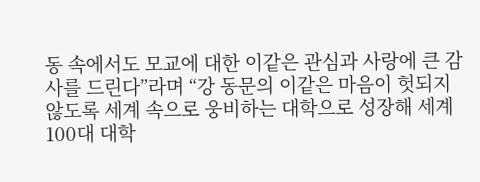동 속에서도 모교에 대한 이같은 관심과 사랑에 큰 감사를 드린다”라며 “강 동문의 이같은 마음이 헛되지 않도록 세계 속으로 웅비하는 대학으로 성장해 세계 100대 대학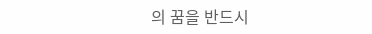의 꿈을 반드시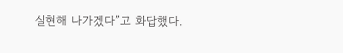실현해 나가겠다”고 화답했다.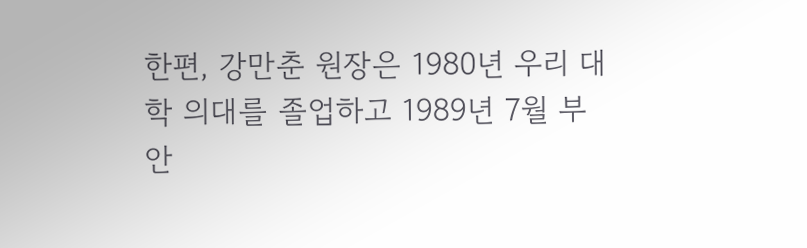한편, 강만춘 원장은 1980년 우리 대학 의대를 졸업하고 1989년 7월 부안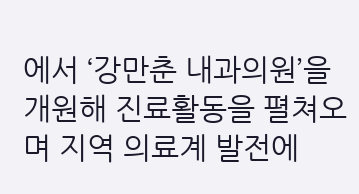에서 ‘강만춘 내과의원’을 개원해 진료활동을 펼쳐오며 지역 의료계 발전에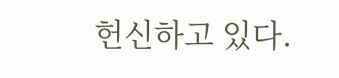헌신하고 있다.